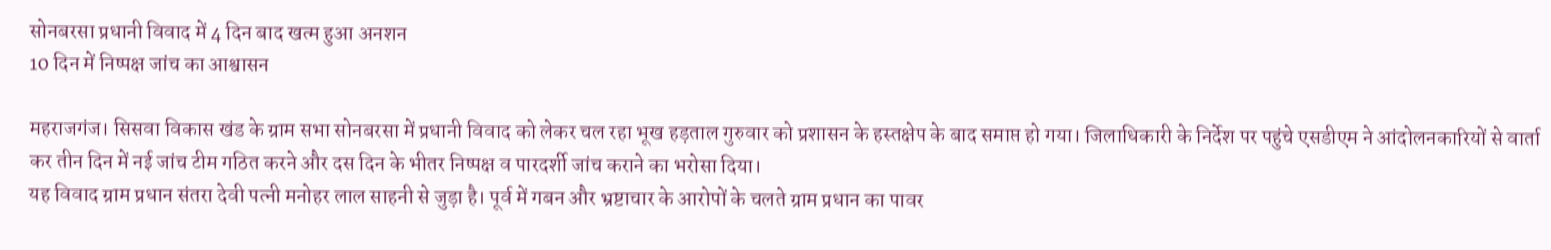सोनबरसा प्रधानी विवाद में 4 दिन बाद खत्म हुआ अनशन
10 दिन में निष्पक्ष जांच का आश्वासन

महराजगंज। सिसवा विकास खंड के ग्राम सभा सोनबरसा में प्रधानी विवाद को लेकर चल रहा भूख हड़ताल गुरुवार को प्रशासन के हस्तक्षेप के बाद समाप्त हो गया। जिलाधिकारी के निर्देश पर पहुंचे एसडीएम ने आंदोलनकारियों से वार्ता कर तीन दिन में नई जांच टीम गठित करने और दस दिन के भीतर निष्पक्ष व पारदर्शी जांच कराने का भरोसा दिया।
यह विवाद ग्राम प्रधान संतरा देवी पत्नी मनोहर लाल साहनी से जुड़ा है। पूर्व में गबन और भ्रष्टाचार के आरोपों के चलते ग्राम प्रधान का पावर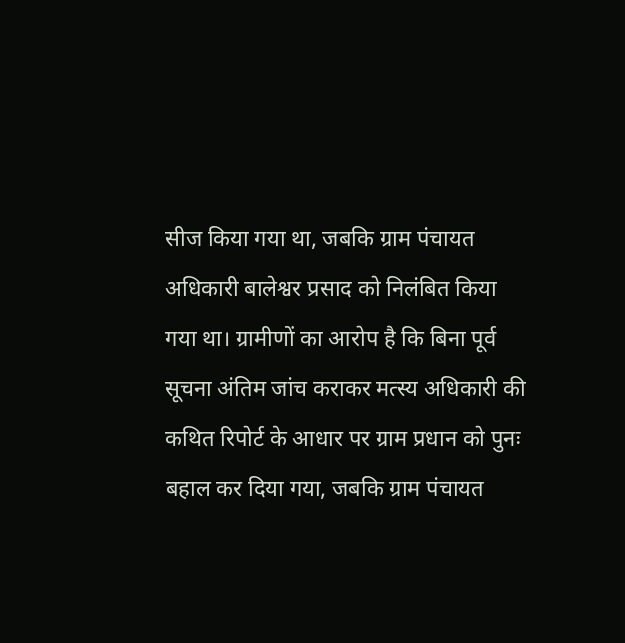सीज किया गया था, जबकि ग्राम पंचायत अधिकारी बालेश्वर प्रसाद को निलंबित किया गया था। ग्रामीणों का आरोप है कि बिना पूर्व सूचना अंतिम जांच कराकर मत्स्य अधिकारी की कथित रिपोर्ट के आधार पर ग्राम प्रधान को पुनः बहाल कर दिया गया, जबकि ग्राम पंचायत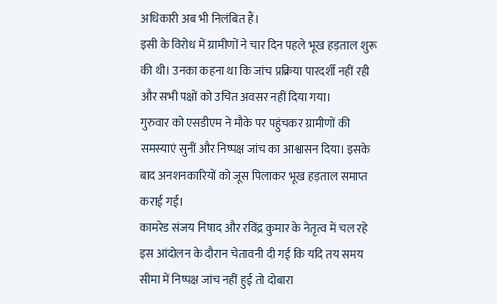अधिकारी अब भी निलंबित हैं।
इसी के विरोध में ग्रामीणों ने चार दिन पहले भूख हड़ताल शुरू की थी। उनका कहना था कि जांच प्रक्रिया पारदर्शी नहीं रही और सभी पक्षों को उचित अवसर नहीं दिया गया।
गुरुवार को एसडीएम ने मौके पर पहुंचकर ग्रामीणों की समस्याएं सुनीं और निष्पक्ष जांच का आश्वासन दिया। इसके बाद अनशनकारियों को जूस पिलाकर भूख हड़ताल समाप्त कराई गई।
कामरेड संजय निषाद और रविंद्र कुमार के नेतृत्व में चल रहे इस आंदोलन के दौरान चेतावनी दी गई कि यदि तय समय सीमा में निष्पक्ष जांच नहीं हुई तो दोबारा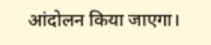आंदोलन किया जाएगा।